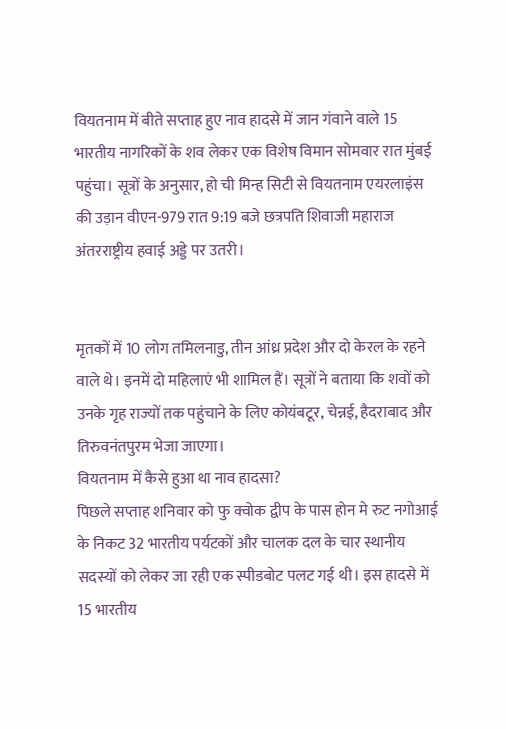वियतनाम में बीते सप्ताह हुए नाव हादसे में जान गंवाने वाले 15 भारतीय नागरिकों के शव लेकर एक विशेष विमान सोमवार रात मुंबई पहुंचा। सूत्रों के अनुसार, हो ची मिन्ह सिटी से वियतनाम एयरलाइंस की उड़ान वीएन-979 रात 9:19 बजे छत्रपति शिवाजी महाराज अंतरराष्ट्रीय हवाई अड्डे पर उतरी।


मृतकों में 10 लोग तमिलनाडु, तीन आंध्र प्रदेश और दो केरल के रहने वाले थे। इनमें दो महिलाएं भी शामिल हैं। सूत्रों ने बताया कि शवों को उनके गृह राज्यों तक पहुंचाने के लिए कोयंबटूर, चेन्नई, हैदराबाद और तिरुवनंतपुरम भेजा जाएगा।
वियतनाम में कैसे हुआ था नाव हादसा?
पिछले सप्ताह शनिवार को फु क्वोक द्वीप के पास होन मे रुट नगोआई के निकट 32 भारतीय पर्यटकों और चालक दल के चार स्थानीय सदस्यों को लेकर जा रही एक स्पीडबोट पलट गई थी। इस हादसे में 15 भारतीय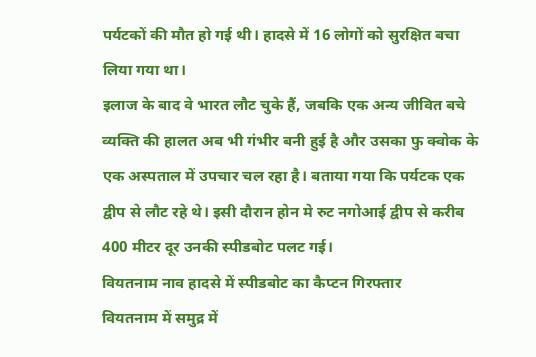पर्यटकों की मौत हो गई थी। हादसे में 16 लोगों को सुरक्षित बचा लिया गया था।
इलाज के बाद वे भारत लौट चुके हैं, जबकि एक अन्य जीवित बचे व्यक्ति की हालत अब भी गंभीर बनी हुई है और उसका फु क्वोक के एक अस्पताल में उपचार चल रहा है। बताया गया कि पर्यटक एक द्वीप से लौट रहे थे। इसी दौरान होन मे रुट नगोआई द्वीप से करीब 400 मीटर दूर उनकी स्पीडबोट पलट गई।
वियतनाम नाव हादसे में स्पीडबोट का कैप्टन गिरफ्तार
वियतनाम में समुद्र में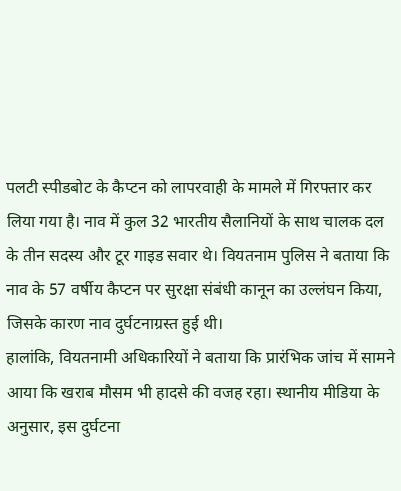पलटी स्पीडबोट के कैप्टन को लापरवाही के मामले में गिरफ्तार कर लिया गया है। नाव में कुल 32 भारतीय सैलानियों के साथ चालक दल के तीन सदस्य और टूर गाइड सवार थे। वियतनाम पुलिस ने बताया कि नाव के 57 वर्षीय कैप्टन पर सुरक्षा संबंधी कानून का उल्लंघन किया, जिसके कारण नाव दुर्घटनाग्रस्त हुई थी।
हालांकि, वियतनामी अधिकारियों ने बताया कि प्रारंभिक जांच में सामने आया कि खराब मौसम भी हादसे की वजह रहा। स्थानीय मीडिया के अनुसार, इस दुर्घटना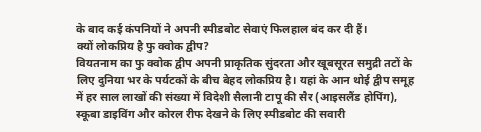के बाद कई कंपनियों ने अपनी स्पीडबोट सेवाएं फिलहाल बंद कर दी हैं।
क्यों लोकप्रिय है फु क्वोक द्वीप?
वियतनाम का फु क्वोक द्वीप अपनी प्राकृतिक सुंदरता और खूबसूरत समुद्री तटों के लिए दुनिया भर के पर्यटकों के बीच बेहद लोकप्रिय है। यहां के आन थोई द्वीप समूह में हर साल लाखों की संख्या में विदेशी सैलानी टापू की सैर (आइसलैंड होपिंग), स्कूबा डाइविंग और कोरल रीफ देखने के लिए स्पीडबोट की सवारी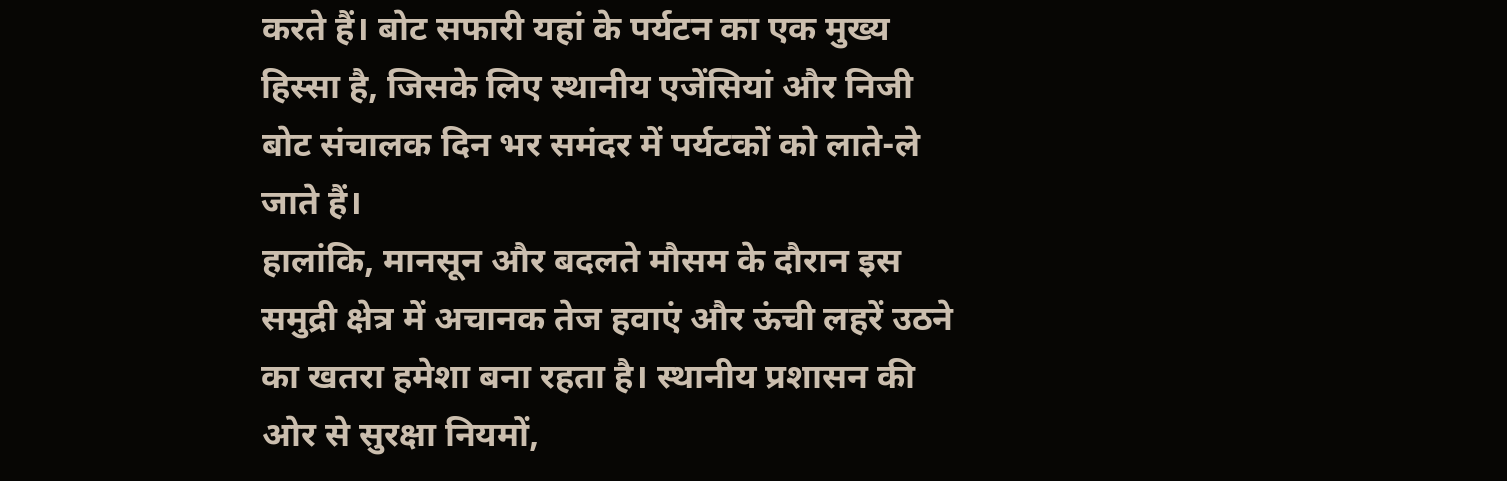करते हैं। बोट सफारी यहां के पर्यटन का एक मुख्य हिस्सा है, जिसके लिए स्थानीय एजेंसियां और निजी बोट संचालक दिन भर समंदर में पर्यटकों को लाते-ले जाते हैं।
हालांकि, मानसून और बदलते मौसम के दौरान इस समुद्री क्षेत्र में अचानक तेज हवाएं और ऊंची लहरें उठने का खतरा हमेशा बना रहता है। स्थानीय प्रशासन की ओर से सुरक्षा नियमों,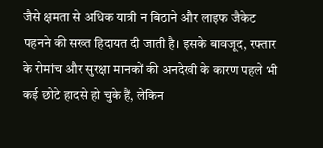जैसे क्षमता से अधिक यात्री न बिठाने और लाइफ जैकेट पहनने की सख्त हिदायत दी जाती है। इसके बावजूद, रफ्तार के रोमांच और सुरक्षा मानकों की अनदेखी के कारण पहले भी कई छोटे हादसे हो चुके हैं, लेकिन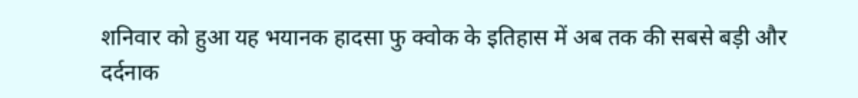शनिवार को हुआ यह भयानक हादसा फु क्वोक के इतिहास में अब तक की सबसे बड़ी और दर्दनाक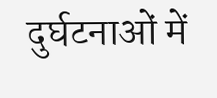दुर्घटनाओं में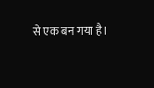से एक बन गया है।